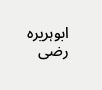ابوہریرہ رضی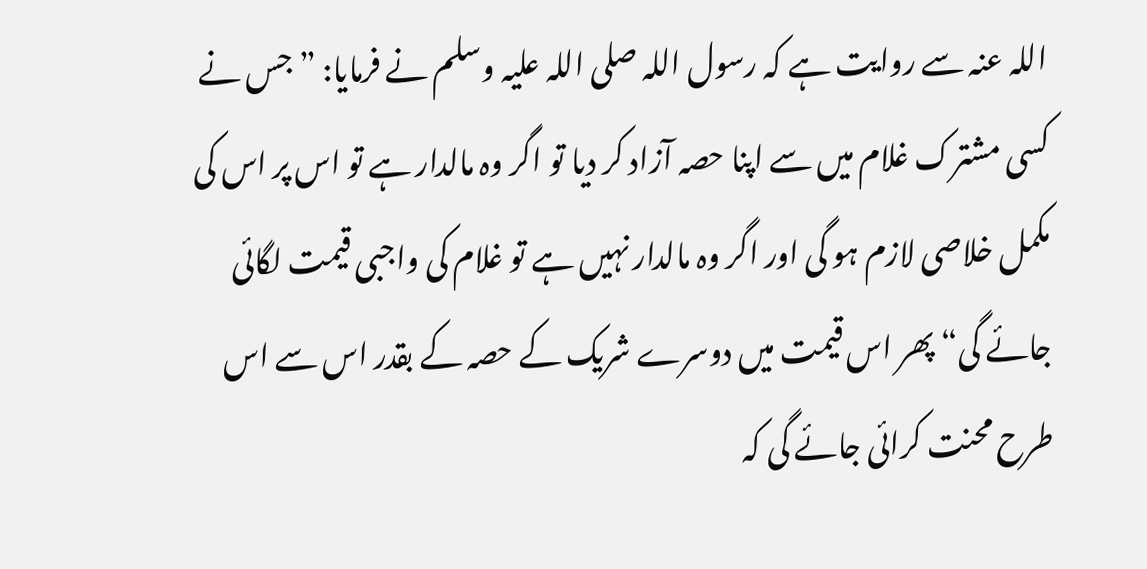اللہ عنہ سے روایت ہے کہ رسول اللہ صلی اللہ علیہ وسلم نے فرمایا: ”جس نے کسی مشترک غلام میں سے اپنا حصہ آزاد کر دیا تو اگر وہ مالدار ہے تو اس پر اس کی مکمل خلاصی لازم ہو گی اور اگر وہ مالدار نہیں ہے تو غلام کی واجبی قیمت لگائی جائے گی“ پھر اس قیمت میں دوسرے شریک کے حصہ کے بقدر اس سے اس طرح محنت کرائی جائے گی کہ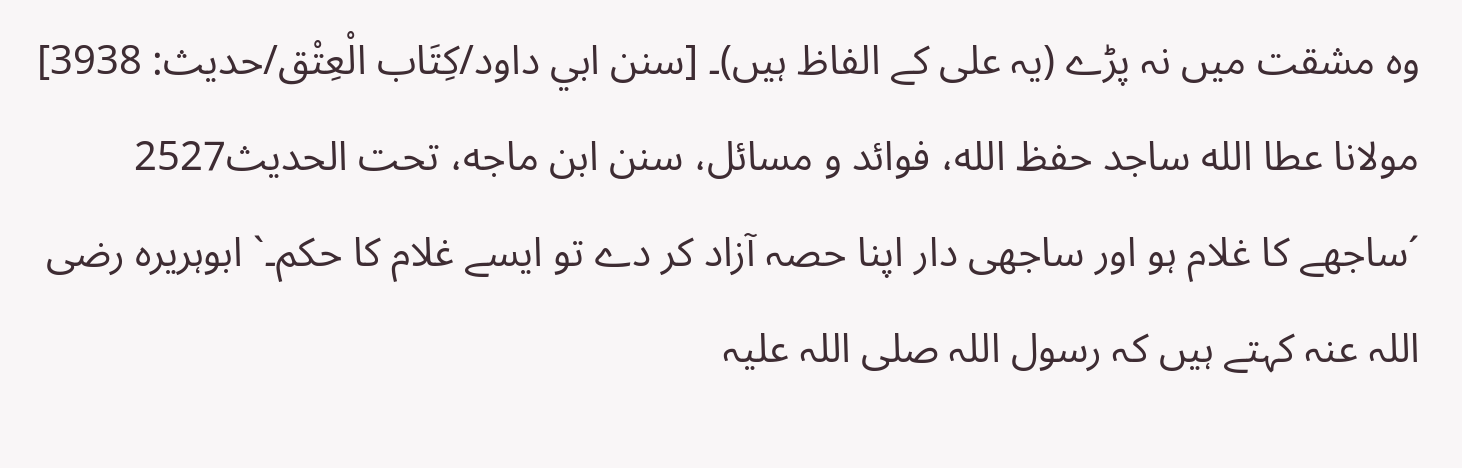وہ مشقت میں نہ پڑے (یہ علی کے الفاظ ہیں)۔ [سنن ابي داود/كِتَاب الْعِتْق/حدیث: 3938]
مولانا عطا الله ساجد حفظ الله، فوائد و مسائل، سنن ابن ماجه، تحت الحديث2527
´ساجھے کا غلام ہو اور ساجھی دار اپنا حصہ آزاد کر دے تو ایسے غلام کا حکم۔` ابوہریرہ رضی اللہ عنہ کہتے ہیں کہ رسول اللہ صلی اللہ علیہ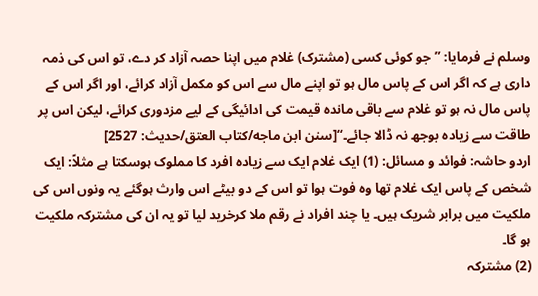وسلم نے فرمایا: ”جو کوئی کسی (مشترک) غلام میں اپنا حصہ آزاد کر دے، تو اس کی ذمہ داری ہے کہ اگر اس کے پاس مال ہو تو اپنے مال سے اس کو مکمل آزاد کرائے، اور اگر اس کے پاس مال نہ ہو تو غلام سے باقی ماندہ قیمت کی ادائیگی کے لیے مزدوری کرائے، لیکن اس پر طاقت سے زیادہ بوجھ نہ ڈالا جائے۔“[سنن ابن ماجه/كتاب العتق/حدیث: 2527]
اردو حاشہ: فوائد و مسائل: (1) ایک غلام ایک سے زیادہ افرد کا مملوک ہوسکتا ہے مثلاً: ایک شخص کے پاس ایک غلام تھا وہ فوت ہوا تو اس کے دو بیٹے اس وارث ہوگئے یہ ونوں اس کی ملکیت میں برابر شریک ہیں۔ یا چند افراد نے رقم ملا کرخرید لیا تو یہ ان کی مشترکہ ملکیت ہو گا۔
(2) مشترکہ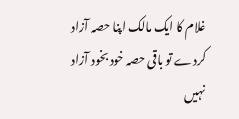غلام کا ایک مالک اپنا حصہ آزاد کردے تو باقی حصہ خود بخود آزاد نہیں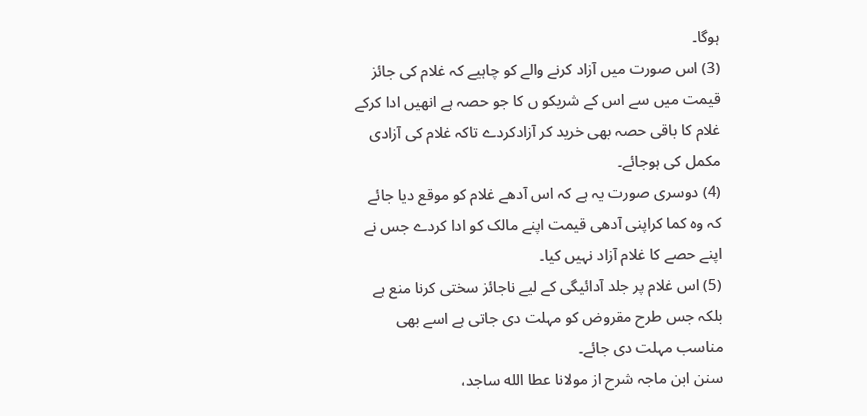ہوگا۔
(3) اس صورت میں آزاد کرنے والے کو چاہیے کہ غلام کی جائز قیمت میں سے اس کے شریکو ں کا جو حصہ ہے انھیں ادا کرکے غلام کا باقی حصہ بھی خرید کر آزادکردے تاکہ غلام کی آزادی مکمل کی ہوجائے۔
(4) دوسری صورت یہ ہے کہ اس آدھے غلام کو موقع دیا جائے کہ وہ کما کراپنی آدھی قیمت اپنے مالک کو ادا کردے جس نے اپنے حصے کا غلام آزاد نہیں کیا۔
(5) اس غلام پر جلد آدائیگی کے لیے ناجائز سختی کرنا منع ہے بلکہ جس طرح مقروض کو مہلت دی جاتی ہے اسے بھی مناسب مہلت دی جائے۔
سنن ابن ماجہ شرح از مولانا عطا الله ساجد،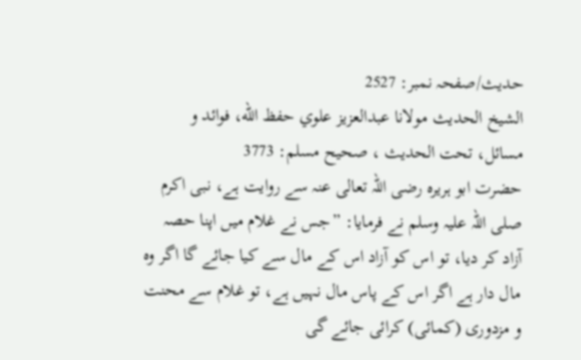حدیث/صفحہ نمبر: 2527
الشيخ الحديث مولانا عبدالعزيز علوي حفظ الله، فوائد و مسائل، تحت الحديث ، صحيح مسلم: 3773
حضرت ابو ہریرہ رضی اللہ تعالی عنہ سے روایت ہے، نبی اکرم صلی اللہ علیہ وسلم نے فرمایا: ”جس نے غلام میں اپنا حصہ آزاد کر دیا، تو اس کو آزاد اس کے مال سے کیا جائے گا اگر وہ مال دار ہے اگر اس کے پاس مال نہیں ہے، تو غلام سے محنت و مزدوری (کمائی) کرائی جائے گی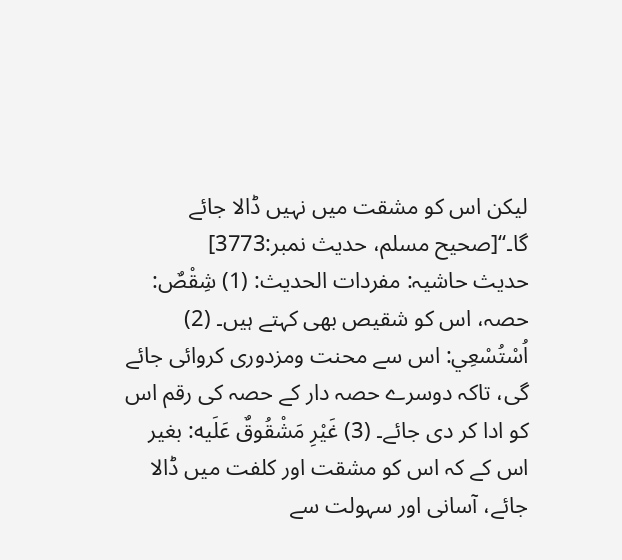لیکن اس کو مشقت میں نہیں ڈالا جائے گا۔“[صحيح مسلم، حديث نمبر:3773]
حدیث حاشیہ: مفردات الحدیث: (1) شِقْصٌ: حصہ، اس کو شقیص بھی کہتے ہیں۔ (2) اُسْتُسْعِي: اس سے محنت ومزدوری کروائی جائے گی، تاکہ دوسرے حصہ دار کے حصہ کی رقم اس کو ادا کر دی جائے۔ (3) غَيْرِ مَشْقُوقٌ عَلَيه: بغیر اس کے کہ اس کو مشقت اور کلفت میں ڈالا جائے، آسانی اور سہولت سے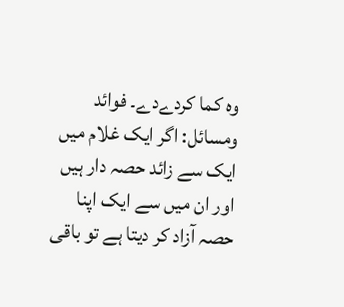وہ کما کردےدے۔ فوائد ومسائل: اگر ایک غلام میں ایک سے زائد حصہ دار ہیں اور ان میں سے ایک اپنا حصہ آزاد کر دیتا ہے تو باقی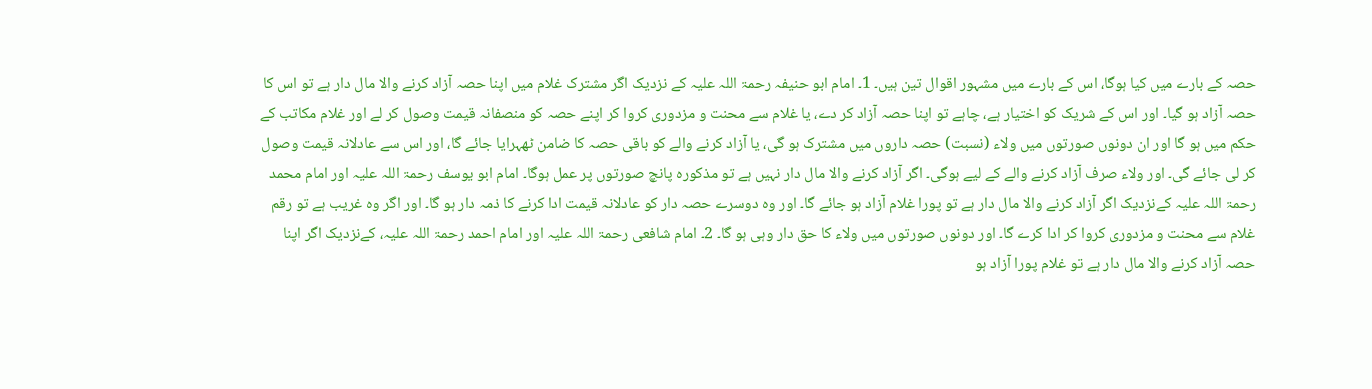حصہ کے بارے میں کیا ہوگا، اس کے بارے میں مشہور اقوال تین ہیں۔ 1۔ امام ابو حنیفہ رحمۃ اللہ علیہ کے نزدیک اگر مشترک غلام میں اپنا حصہ آزاد کرنے والا مال دار ہے تو اس کا حصہ آزاد ہو گیا۔ اور اس کے شریک کو اختیار ہے، چاہے تو اپنا حصہ آزاد کر دے، یا غلام سے محنت و مزدوری کروا کر اپنے حصہ کو منصفانہ قیمت وصول کر لے اور غلام مکاتب کے حکم میں ہو گا اور ان دونوں صورتوں میں ولاء (نسبت) حصہ داروں میں مشترک ہو گی، یا آزاد کرنے والے کو باقی حصہ کا ضامن ٹھہرایا جائے گا، اور اس سے عادلانہ قیمت وصول کر لی جائے گی۔ اور ولاء صرف آزاد کرنے والے کے لیے ہوگی۔ اگر آزاد کرنے والا مال دار نہیں ہے تو مذکورہ پانچ صورتوں پر عمل ہوگا۔ امام ابو یوسف رحمۃ اللہ علیہ اور امام محمد رحمۃ اللہ علیہ کےنزدیک اگر آزاد کرنے والا مال دار ہے تو پورا غلام آزاد ہو جائے گا۔ اور وہ دوسرے حصہ دار کو عادلانہ قیمت ادا کرنے کا ذمہ دار ہو گا۔ اور اگر وہ غریب ہے تو رقم غلام سے محنت و مزدوری کروا کر ادا کرے گا۔ اور دونوں صورتوں میں ولاء کا حق دار وہی ہو گا۔ 2۔ امام شافعی رحمۃ اللہ علیہ اور امام احمد رحمۃ اللہ علیہ، کےنزدیک اگر اپنا حصہ آزاد کرنے والا مال دار ہے تو غلام پورا آزاد ہو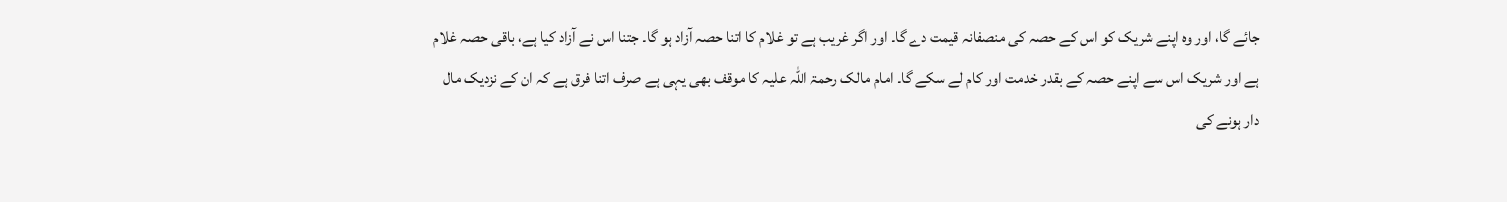جائے گا، اور وہ اپنے شریک کو اس کے حصہ کی منصفانہ قیمت دے گا۔ اور اگر غریب ہے تو غلام کا اتنا حصہ آزاد ہو گا۔ جتنا اس نے آزاد کیا ہے، باقی حصہ غلام ہے اور شریک اس سے اپنے حصہ کے بقدر خدمت اور کام لے سکے گا۔ امام مالک رحمۃ اللہ علیہ کا موقف بھی یہی ہے صرف اتنا فرق ہے کہ ان کے نزدیک مال دار ہونے کی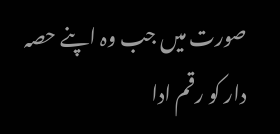صورت میں جب وہ اپنے حصہ دار کو رقم ادا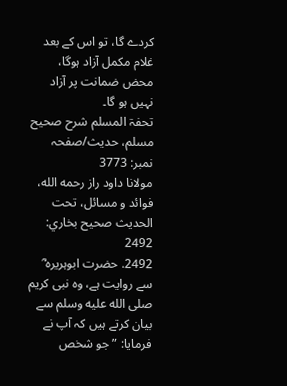کردے گا، تو اس کے بعد غلام مکمل آزاد ہوگا، محض ضمانت پر آزاد نہیں ہو گا۔
تحفۃ المسلم شرح صحیح مسلم، حدیث/صفحہ نمبر: 3773
مولانا داود راز رحمه الله، فوائد و مسائل، تحت الحديث صحيح بخاري: 2492
2492. حضرت ابوہریرہ ؓ سے روایت ہے، وہ نبی کریم صلى الله عليه وسلم سے بیان کرتے ہیں کہ آپ نے فرمایا: ”جو شخص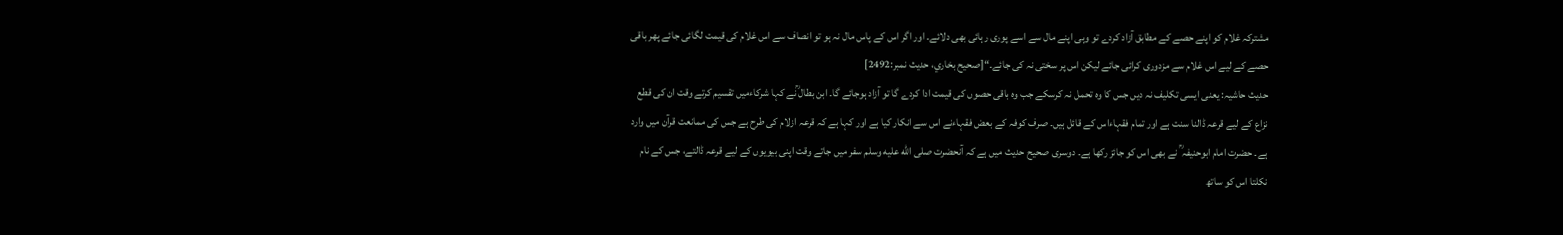مشترکہ غلام کو اپنے حصے کے مطابق آزاد کردے تو وہی اپنے مال سے اسے پوری رہائی بھی دلائے۔ اور اگر اس کے پاس مال نہ ہو تو انصاف سے اس غلام کی قیمت لگائی جائے پھر باقی حصے کے لیے اس غلام سے مزدوری کرائی جائے لیکن اس پر سختی نہ کی جائے۔“[صحيح بخاري، حديث نمبر:2492]
حدیث حاشیہ: یعنی ایسی تکلیف نہ دیں جس کا وہ تحمل نہ کرسکے جب وہ باقی حصوں کی قیمت ادا کردے گا تو آزاد ہوجائے گا۔ ابن بطال ؒنے کہا شرکاءمیں تقسیم کرتے وقت ان کی قطع نزاع کے لیے قرعہ ڈالنا سنت ہے اور تمام فقہاءاس کے قائل ہیں۔ صرف کوفہ کے بعض فقہاءنے اس سے انکار کیا ہے اور کہا ہے کہ قرعہ ازلام کی طرح ہے جس کی ممانعت قرآن میں وارد ہے۔ حضرت امام ابوحنیفہ ؒ نے بھی اس کو جائز رکھا ہے۔ دوسری صحیح حدیث میں ہے کہ آنحضرت صلى الله عليه وسلم سفر میں جاتے وقت اپنی بیویوں کے لیے قرعہ ڈالتے، جس کے نام نکلتا اس کو ساتھ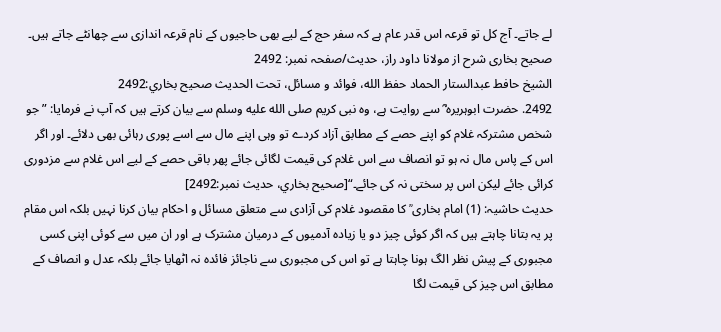لے جاتے۔ آج کل تو قرعہ اس قدر عام ہے کہ سفر حج کے لیے بھی حاجیوں کے نام قرعہ اندازی سے چھانٹے جاتے ہیں۔
صحیح بخاری شرح از مولانا داود راز، حدیث/صفحہ نمبر: 2492
الشيخ حافط عبدالستار الحماد حفظ الله، فوائد و مسائل، تحت الحديث صحيح بخاري:2492
2492. حضرت ابوہریرہ ؓ سے روایت ہے، وہ نبی کریم صلى الله عليه وسلم سے بیان کرتے ہیں کہ آپ نے فرمایا: ”جو شخص مشترکہ غلام کو اپنے حصے کے مطابق آزاد کردے تو وہی اپنے مال سے اسے پوری رہائی بھی دلائے۔ اور اگر اس کے پاس مال نہ ہو تو انصاف سے اس غلام کی قیمت لگائی جائے پھر باقی حصے کے لیے اس غلام سے مزدوری کرائی جائے لیکن اس پر سختی نہ کی جائے۔“[صحيح بخاري، حديث نمبر:2492]
حدیث حاشیہ: (1) امام بخاری ؒ کا مقصود غلام کی آزادی سے متعلق مسائل و احکام بیان کرنا نہیں بلکہ اس مقام پر یہ بتانا چاہتے ہیں کہ اگر کوئی چیز دو یا زیادہ آدمیوں کے درمیان مشترک ہے اور ان میں سے کوئی اپنی کسی مجبوری کے پیش نظر الگ ہونا چاہتا ہے تو اس کی مجبوری سے ناجائز فائدہ نہ اٹھایا جائے بلکہ عدل و انصاف کے مطابق اس چیز کی قیمت لگا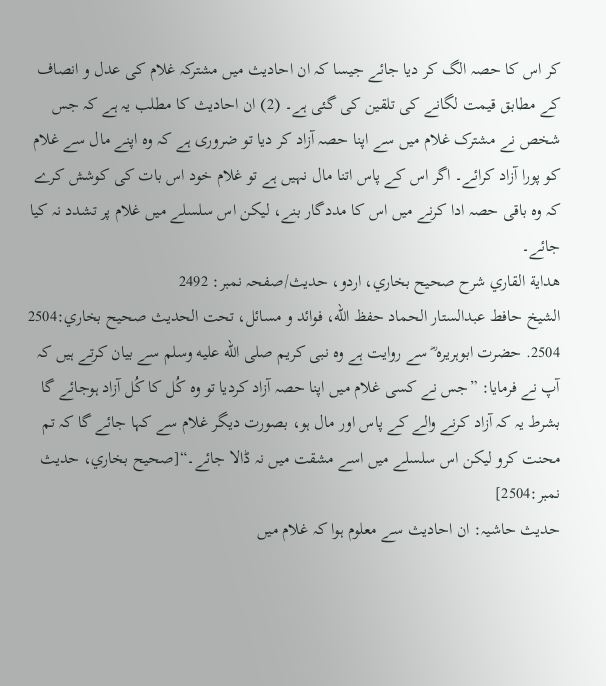کر اس کا حصہ الگ کر دیا جائے جیسا کہ ان احادیث میں مشترکہ غلام کی عدل و انصاف کے مطابق قیمت لگانے کی تلقین کی گئی ہے۔ (2) ان احادیث کا مطلب یہ ہے کہ جس شخص نے مشترک غلام میں سے اپنا حصہ آزاد کر دیا تو ضروری ہے کہ وہ اپنے مال سے غلام کو پورا آزاد کرائے۔ اگر اس کے پاس اتنا مال نہیں ہے تو غلام خود اس بات کی کوشش کرے کہ وہ باقی حصہ ادا کرنے میں اس کا مددگار بنے، لیکن اس سلسلے میں غلام پر تشدد نہ کیا جائے۔
هداية القاري شرح صحيح بخاري، اردو، حدیث/صفحہ نمبر: 2492
الشيخ حافط عبدالستار الحماد حفظ الله، فوائد و مسائل، تحت الحديث صحيح بخاري:2504
2504. حضرت ابوہریرہ ؓ سے روایت ہے وہ نبی کریم صلى الله عليه وسلم سے بیان کرتے ہیں کہ آپ نے فرمایا: ”جس نے کسی غلام میں اپنا حصہ آزاد کردیا تو وہ کُل کا کُل آزاد ہوجائے گا بشرط یہ کہ آزاد کرنے والے کے پاس اور مال ہو، بصورت دیگر غلام سے کہا جائے گا کہ تم محنت کرو لیکن اس سلسلے میں اسے مشقت میں نہ ڈالا جائے۔“[صحيح بخاري، حديث نمبر:2504]
حدیث حاشیہ: ان احادیث سے معلوم ہوا کہ غلام میں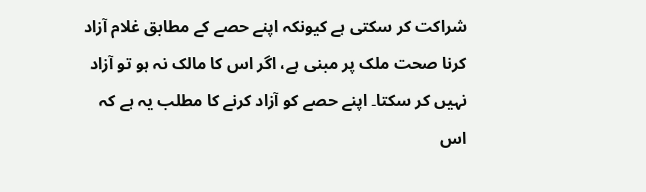شراکت کر سکتی ہے کیونکہ اپنے حصے کے مطابق غلام آزاد کرنا صحت ملک پر مبنی ہے، اگر اس کا مالک نہ ہو تو آزاد نہیں کر سکتا۔ اپنے حصے کو آزاد کرنے کا مطلب یہ ہے کہ اس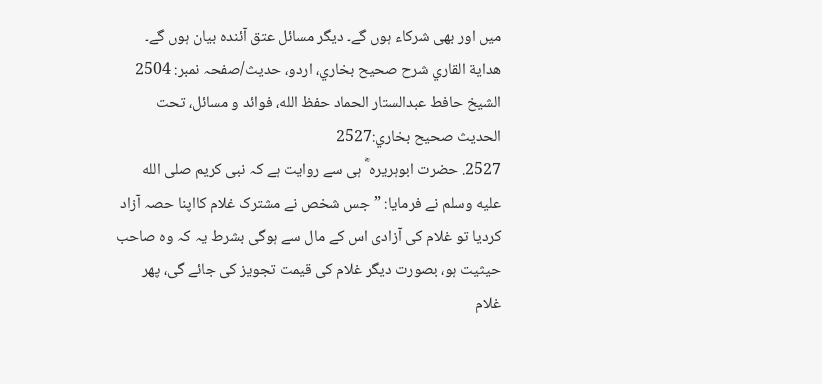میں اور بھی شرکاء ہوں گے۔ دیگر مسائل عتق آئندہ بیان ہوں گے۔
هداية القاري شرح صحيح بخاري، اردو، حدیث/صفحہ نمبر: 2504
الشيخ حافط عبدالستار الحماد حفظ الله، فوائد و مسائل، تحت الحديث صحيح بخاري:2527
2527. حضرت ابوہریرہ ؓ ہی سے روایت ہے کہ نبی کریم صلى الله عليه وسلم نے فرمایا: ”جس شخص نے مشترک غلام کااپنا حصہ آزاد کردیا تو غلام کی آزادی اس کے مال سے ہوگی بشرط یہ کہ وہ صاحب حیثیت ہو، بصورت دیگر غلام کی قیمت تجویز کی جائے گی، پھر غلام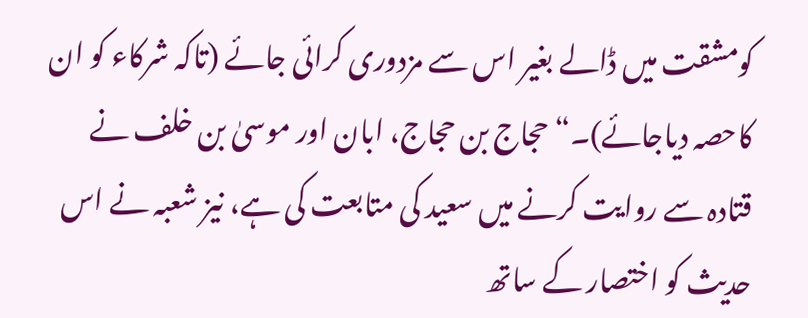کومشقت میں ڈالے بغیر اس سے مزدوری کرائی جائے (تاکہ شرکاء کو ان کاحصہ دیاجائے)۔“ حجاج بن حجاج، ابان اور موسیٰ بن خلف نے قتادہ سے روایت کرنے میں سعید کی متابعت کی ہے، نیز شعبہ نے اس حدیث کو اختصار کے ساتھ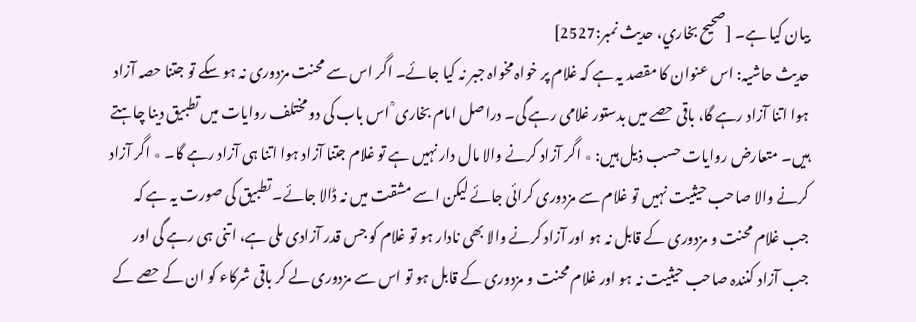بیان کیا ہے۔ [صحيح بخاري، حديث نمبر:2527]
حدیث حاشیہ: اس عنوان کا مقصد یہ ہے کہ غلام پر خواہ مخواہ جبر نہ کیا جائے۔ اگر اس سے محنت مزدوری نہ ہو سکے تو جتنا حصہ آزاد ہوا اتنا آزاد رہے گا، باقی حصے میں بدستور غلامی رہے گی۔ دراصل امام بخاری ؒ اس باب کی دو مختلف روایات میں تطبیق دینا چاہتے ہیں۔ متعارض روایات حسب ذیل ہیں: ٭ اگر آزاد کرنے والا مال دار نہیں ہے تو غلام جتنا آزاد ہوا اتنا ہی آزاد رہے گا۔ ٭ اگر آزاد کرنے والا صاحب حیثیت نہیں تو غلام سے مزدوری کرائی جائے لیکن اسے مشقت میں نہ ڈالا جائے۔ تطبیق کی صورت یہ ہے کہ جب غلام محنت و مزدوری کے قابل نہ ہو اور آزاد کرنے والا بھی نادار ہو تو غلام کو جس قدر آزادی ملی ہے، اتنی ہی رہے گی اور جب آزاد کنندہ صاحب حیثیت نہ ہو اور غلام محنت و مزدوری کے قابل ہو تو اس سے مزدوری لے کر باقی شرکاء کو ان کے حصے کے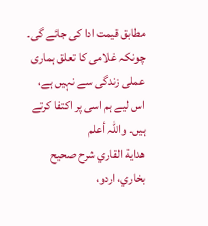مطابق قیمت ادا کی جائے گی۔ چونکہ غلامی کا تعلق ہماری عملی زندگی سے نہیں ہے، اس لیے ہم اسی پر اکتفا کرتے ہیں۔ واللہ أعلم
هداية القاري شرح صحيح بخاري، اردو،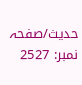حدیث/صفحہ نمبر: 2527